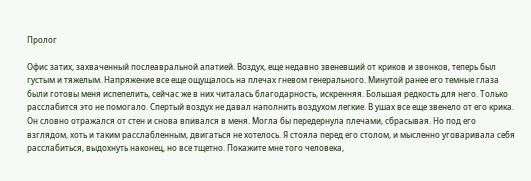Пролог

Офис затих, захваченный послеавральной апатией. Воздух, еще недавно звеневший от криков и звонков, теперь был густым и тяжелым. Напряжение все еще ощущалось на плечах гневом генерального. Минутой ранее его темные глаза были готовы меня испепелить, сейчас же в них читалась благодарность, искренняя. Большая редкость для него. Только расслабится это не помогало. Спертый воздух не давал наполнить воздухом легкие. В ушах все еще звенело от его крика. Он словно отражался от стен и снова впивался в меня. Могла бы передернула плечами, сбрасывая. Но под его взглядом, хоть и таким расслабленным, двигаться не хотелось. Я стояла перед его столом, и мысленно уговаривала себя расслабиться, выдохнуть наконец, но все тщетно. Покажите мне того человека,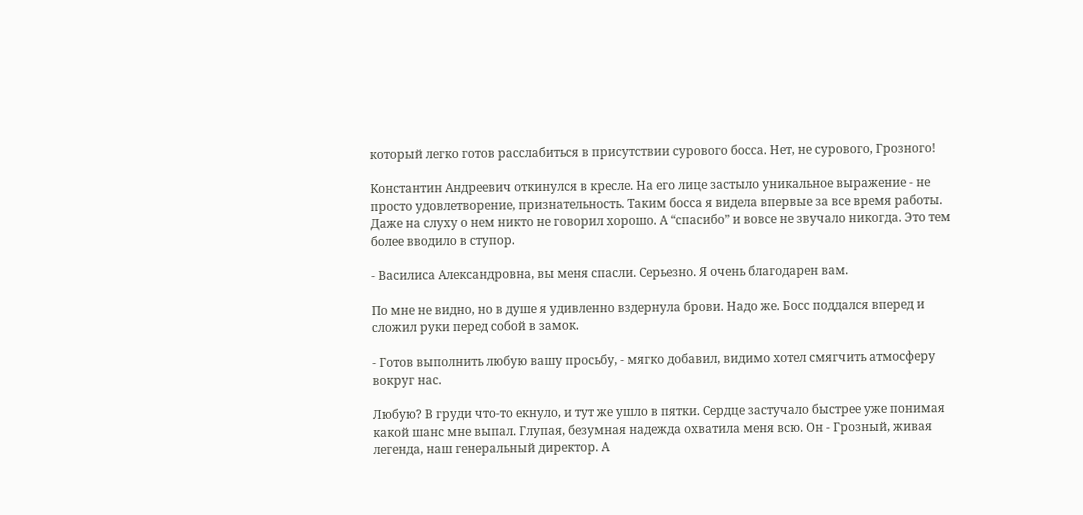который легко готов расслабиться в присутствии сурового босса. Нет, не сурового, Грозного!

Константин Андреевич откинулся в кресле. На его лице застыло уникальное выражение - не просто удовлетворение, признательность. Таким босса я видела впервые за все время работы. Даже на слуху о нем никто не говорил хорошо. А “спасибо” и вовсе не звучало никогда. Это тем более вводило в ступор.

- Василиса Александровна, вы меня спасли. Серьезно. Я очень благодарен вам.

По мне не видно, но в душе я удивленно вздернула брови. Надо же. Босс поддался вперед и сложил руки перед собой в замок.

- Готов выполнить любую вашу просьбу, - мягко добавил, видимо хотел смягчить атмосферу вокруг нас.

Любую? В груди что-то екнуло, и тут же ушло в пятки. Сердце застучало быстрее уже понимая какой шанс мне выпал. Глупая, безумная надежда охватила меня всю. Он - Грозный, живая легенда, наш генеральный директор. А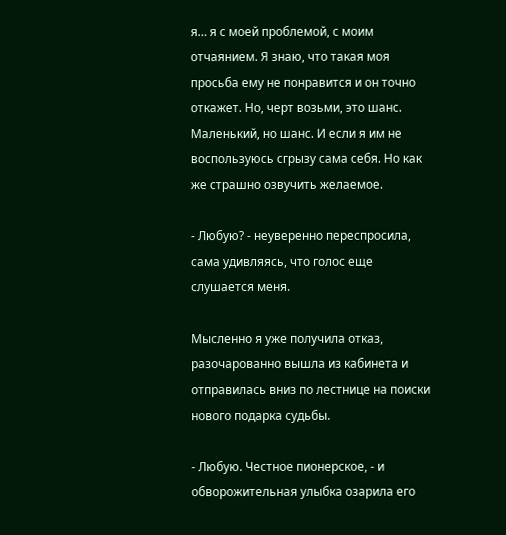я… я с моей проблемой, с моим отчаянием. Я знаю, что такая моя просьба ему не понравится и он точно откажет. Но, черт возьми, это шанс. Маленький, но шанс. И если я им не воспользуюсь сгрызу сама себя. Но как же страшно озвучить желаемое.

- Любую? - неуверенно переспросила, сама удивляясь, что голос еще слушается меня.

Мысленно я уже получила отказ, разочарованно вышла из кабинета и отправилась вниз по лестнице на поиски нового подарка судьбы.

- Любую. Честное пионерское, - и обворожительная улыбка озарила его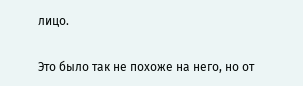лицо.

Это было так не похоже на него, но от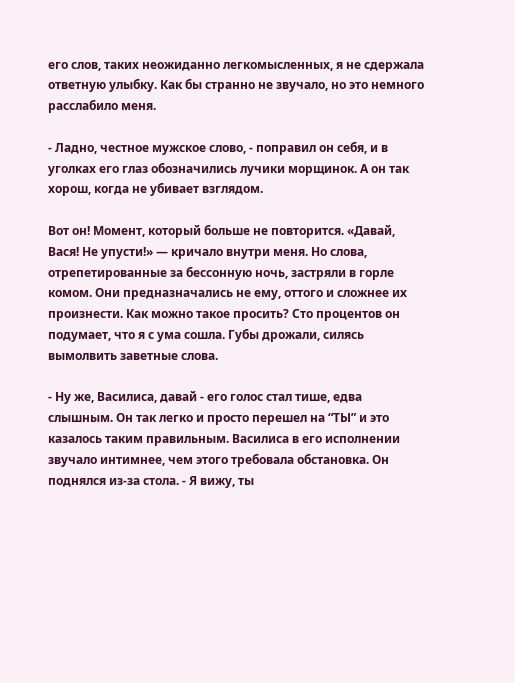его слов, таких неожиданно легкомысленных, я не сдержала ответную улыбку. Как бы странно не звучало, но это немного расслабило меня.

- Ладно, честное мужское слово, - поправил он себя, и в уголках его глаз обозначились лучики морщинок. А он так хорош, когда не убивает взглядом.

Вот он! Момент, который больше не повторится. «Давай, Вася! Не упусти!» — кричало внутри меня. Но слова, отрепетированные за бессонную ночь, застряли в горле комом. Они предназначались не ему, оттого и сложнее их произнести. Как можно такое просить? Сто процентов он подумает, что я с ума сошла. Губы дрожали, силясь вымолвить заветные слова.

- Ну же, Василиса, давай - его голос стал тише, едва слышным. Он так легко и просто перешел на “ТЫ” и это казалось таким правильным. Василиса в его исполнении звучало интимнее, чем этого требовала обстановка. Он поднялся из-за стола. - Я вижу, ты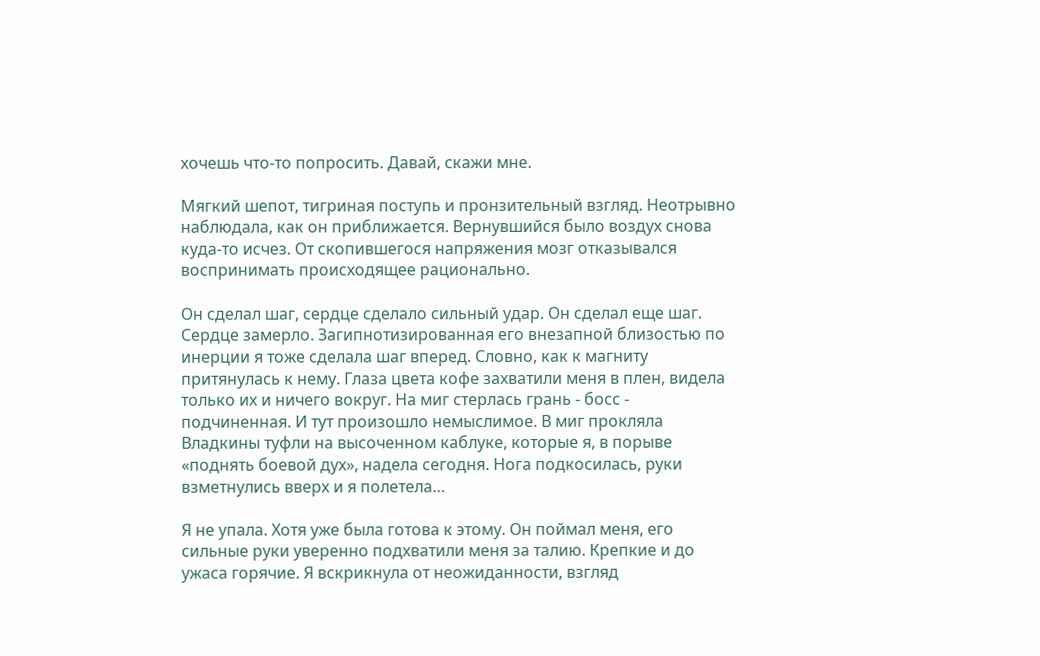хочешь что-то попросить. Давай, скажи мне.

Мягкий шепот, тигриная поступь и пронзительный взгляд. Неотрывно наблюдала, как он приближается. Вернувшийся было воздух снова куда-то исчез. От скопившегося напряжения мозг отказывался воспринимать происходящее рационально.

Он сделал шаг, сердце сделало сильный удар. Он сделал еще шаг. Сердце замерло. Загипнотизированная его внезапной близостью по инерции я тоже сделала шаг вперед. Словно, как к магниту притянулась к нему. Глаза цвета кофе захватили меня в плен, видела только их и ничего вокруг. На миг стерлась грань - босс - подчиненная. И тут произошло немыслимое. В миг прокляла Владкины туфли на высоченном каблуке, которые я, в порыве «поднять боевой дух», надела сегодня. Нога подкосилась, руки взметнулись вверх и я полетела…

Я не упала. Хотя уже была готова к этому. Он поймал меня, его сильные руки уверенно подхватили меня за талию. Крепкие и до ужаса горячие. Я вскрикнула от неожиданности, взгляд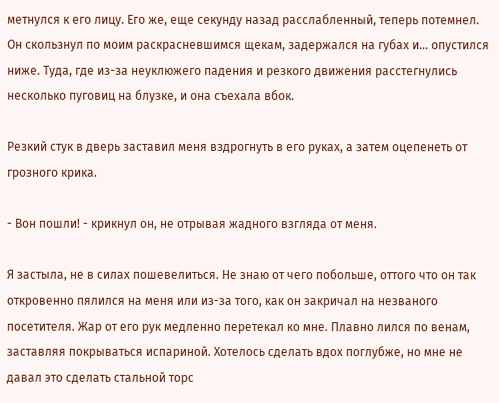метнулся к его лицу. Его же, еще секунду назад расслабленный, теперь потемнел. Он скользнул по моим раскрасневшимся щекам, задержался на губах и… опустился ниже. Туда, где из-за неуклюжего падения и резкого движения расстегнулись несколько пуговиц на блузке, и она съехала вбок.

Резкий стук в дверь заставил меня вздрогнуть в его руках, а затем оцепенеть от грозного крика.

- Вон пошли! - крикнул он, не отрывая жадного взгляда от меня.

Я застыла, не в силах пошевелиться. Не знаю от чего побольше, оттого что он так откровенно пялился на меня или из-за того, как он закричал на незваного посетителя. Жар от его рук медленно перетекал ко мне. Плавно лился по венам, заставляя покрываться испариной. Хотелось сделать вдох поглубже, но мне не давал это сделать стальной торс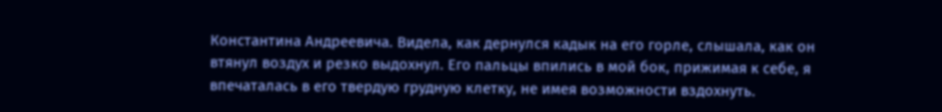Константина Андреевича. Видела, как дернулся кадык на его горле, слышала, как он втянул воздух и резко выдохнул. Его пальцы впились в мой бок, прижимая к себе, я впечаталась в его твердую грудную клетку, не имея возможности вздохнуть.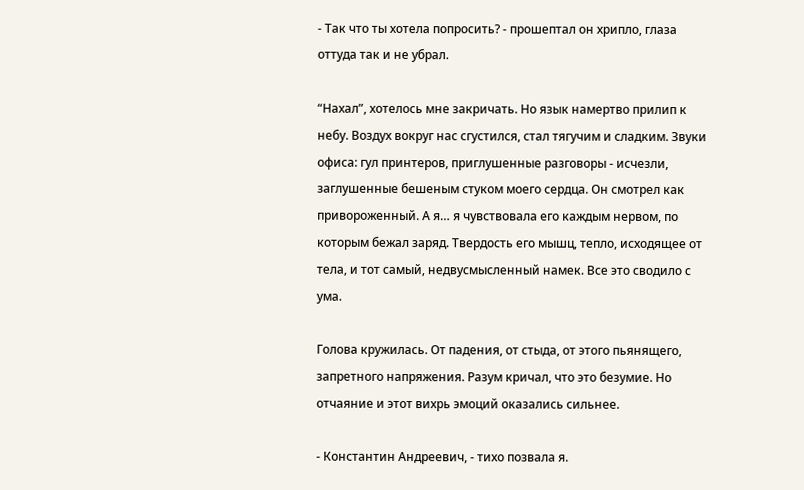- Так что ты хотела попросить? - прошептал он хрипло, глаза оттуда так и не убрал.

“Нахал”, хотелось мне закричать. Но язык намертво прилип к небу. Воздух вокруг нас сгустился, стал тягучим и сладким. Звуки офиса: гул принтеров, приглушенные разговоры - исчезли, заглушенные бешеным стуком моего сердца. Он смотрел как привороженный. А я… я чувствовала его каждым нервом, по которым бежал заряд. Твердость его мышц, тепло, исходящее от тела, и тот самый, недвусмысленный намек. Все это сводило с ума.

Голова кружилась. От падения, от стыда, от этого пьянящего, запретного напряжения. Разум кричал, что это безумие. Но отчаяние и этот вихрь эмоций оказались сильнее.

- Константин Андреевич, - тихо позвала я.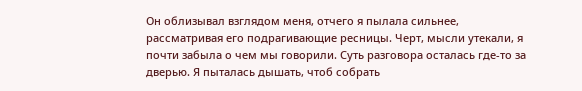Он облизывал взглядом меня, отчего я пылала сильнее, рассматривая его подрагивающие ресницы. Черт, мысли утекали, я почти забыла о чем мы говорили. Суть разговора осталась где-то за дверью. Я пыталась дышать, чтоб собрать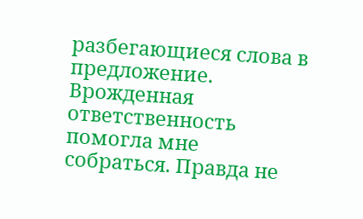разбегающиеся слова в предложение. Врожденная ответственность помогла мне собраться. Правда не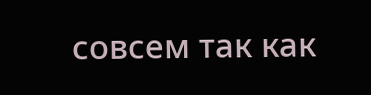совсем так как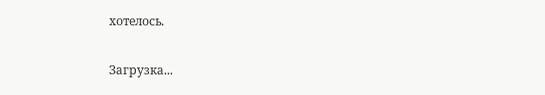хотелось.

Загрузка...